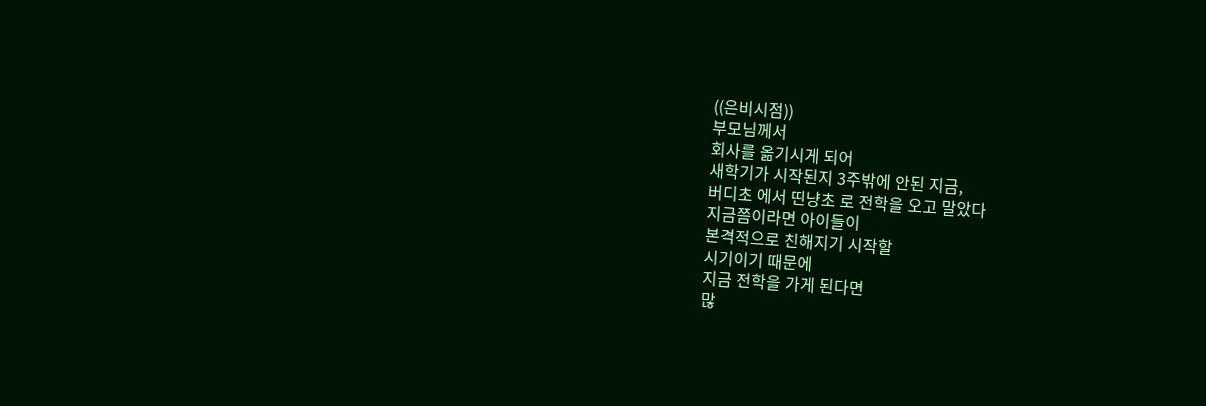((은비시점))
부모님께서
회사를 옮기시게 되어
새학기가 시작된지 3주밖에 안된 지금,
버디초 에서 띤냥초 로 전학을 오고 말았다
지금쯤이라면 아이들이
본격적으로 친해지기 시작할
시기이기 때문에
지금 전학을 가게 된다면
많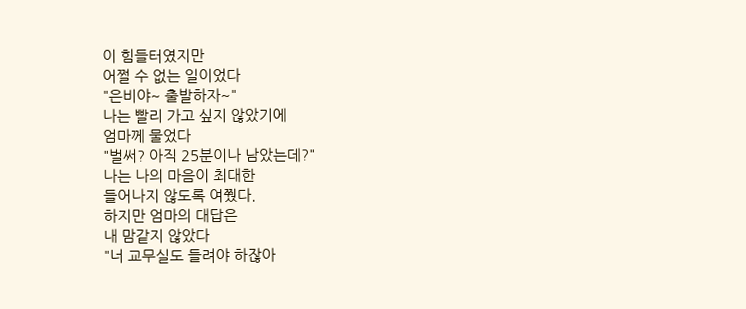이 힘들터였지만
어쩔 수 없는 일이었다
"은비야~ 출발하자~"
나는 빨리 가고 싶지 않았기에
엄마께 물었다
"벌써? 아직 25분이나 남았는데?"
나는 나의 마음이 최대한
들어나지 않도록 여쭸다.
하지만 엄마의 대답은
내 맘같지 않았다
"너 교무실도 들려야 하잖아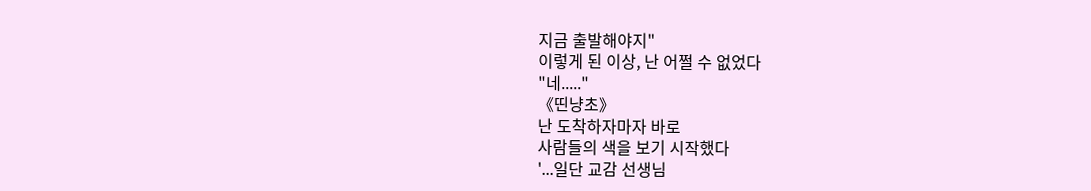지금 출발해야지"
이렇게 된 이상, 난 어쩔 수 없었다
"네....."
《띤냥초》
난 도착하자마자 바로
사람들의 색을 보기 시작했다
'...일단 교감 선생님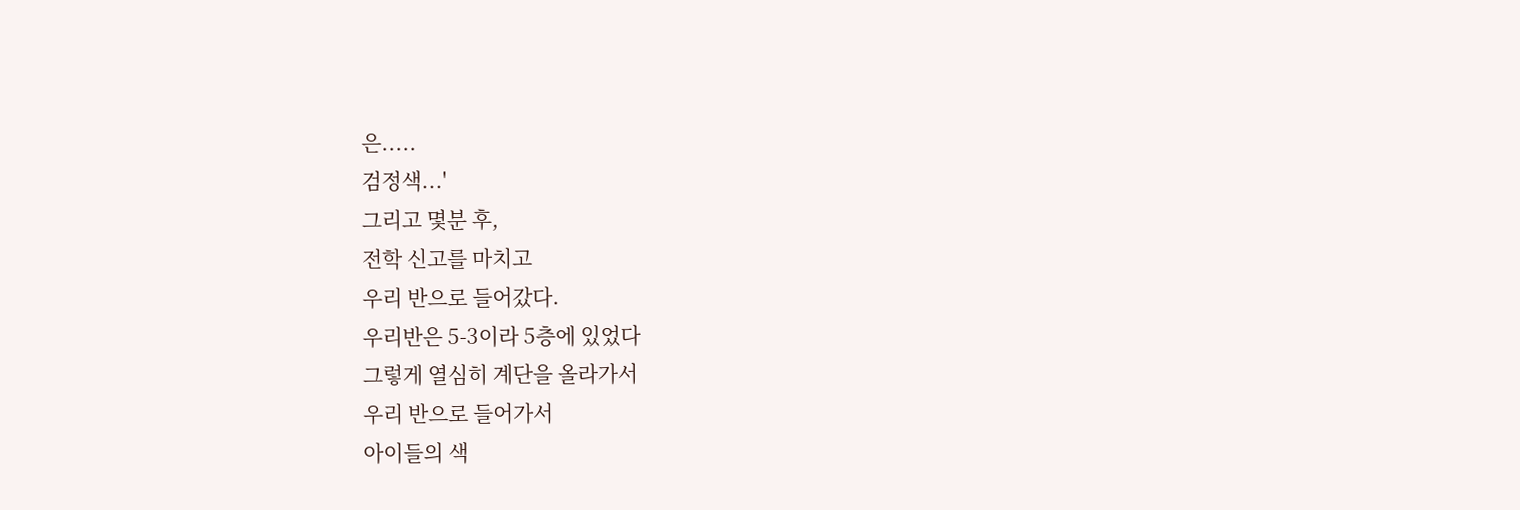은.....
검정색...'
그리고 몇분 후,
전학 신고를 마치고
우리 반으로 들어갔다.
우리반은 5-3이라 5층에 있었다
그렇게 열심히 계단을 올라가서
우리 반으로 들어가서
아이들의 색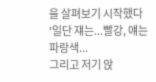을 살펴보기 시작했다
'일단 쟤는...빨강, 얘는 파랑색...
그리고 저기 앉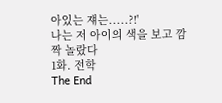아있는 쟤는.....?!'
나는 저 아이의 색을 보고 깜짝 놀랐다
1화. 전학
The End